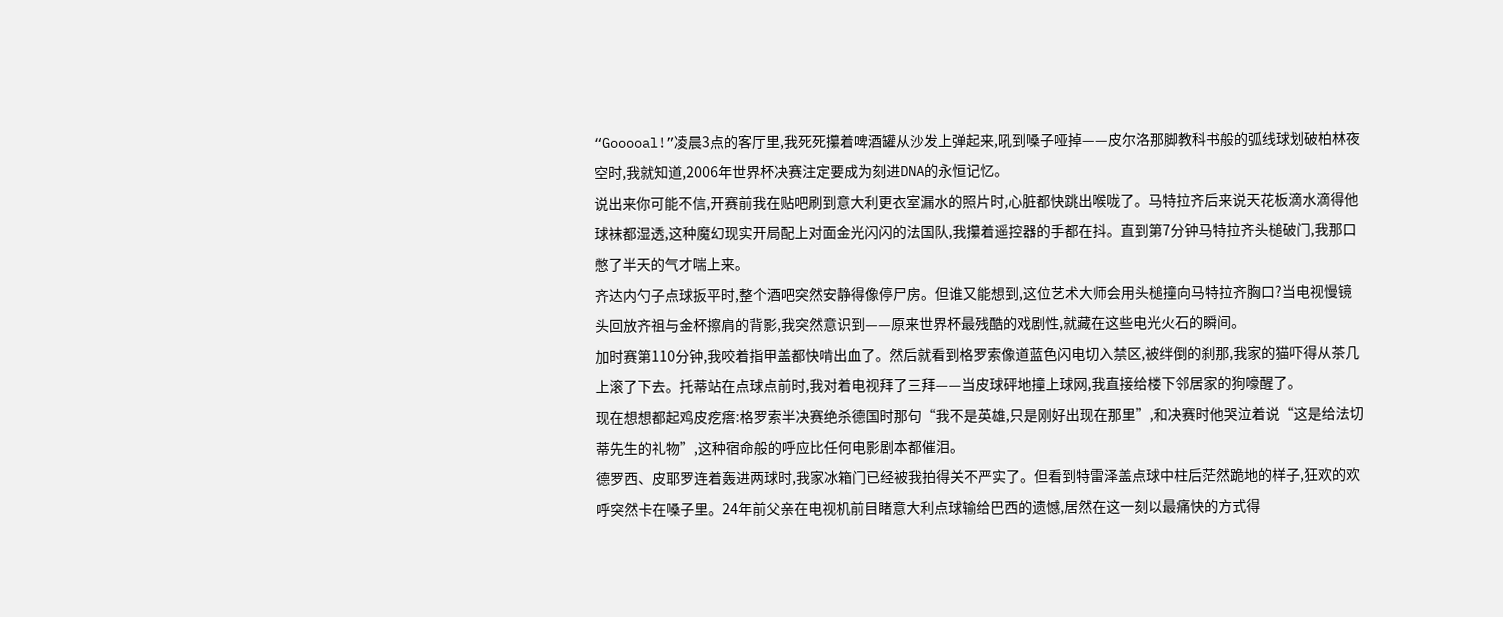“Gooooal!”凌晨3点的客厅里,我死死攥着啤酒罐从沙发上弹起来,吼到嗓子哑掉——皮尔洛那脚教科书般的弧线球划破柏林夜空时,我就知道,2006年世界杯决赛注定要成为刻进DNA的永恒记忆。
说出来你可能不信,开赛前我在贴吧刷到意大利更衣室漏水的照片时,心脏都快跳出喉咙了。马特拉齐后来说天花板滴水滴得他球袜都湿透,这种魔幻现实开局配上对面金光闪闪的法国队,我攥着遥控器的手都在抖。直到第7分钟马特拉齐头槌破门,我那口憋了半天的气才喘上来。
齐达内勺子点球扳平时,整个酒吧突然安静得像停尸房。但谁又能想到,这位艺术大师会用头槌撞向马特拉齐胸口?当电视慢镜头回放齐祖与金杯擦肩的背影,我突然意识到——原来世界杯最残酷的戏剧性,就藏在这些电光火石的瞬间。
加时赛第110分钟,我咬着指甲盖都快啃出血了。然后就看到格罗索像道蓝色闪电切入禁区,被绊倒的刹那,我家的猫吓得从茶几上滚了下去。托蒂站在点球点前时,我对着电视拜了三拜——当皮球砰地撞上球网,我直接给楼下邻居家的狗嚎醒了。
现在想想都起鸡皮疙瘩:格罗索半决赛绝杀德国时那句“我不是英雄,只是刚好出现在那里”,和决赛时他哭泣着说“这是给法切蒂先生的礼物”,这种宿命般的呼应比任何电影剧本都催泪。
德罗西、皮耶罗连着轰进两球时,我家冰箱门已经被我拍得关不严实了。但看到特雷泽盖点球中柱后茫然跪地的样子,狂欢的欢呼突然卡在嗓子里。24年前父亲在电视机前目睹意大利点球输给巴西的遗憾,居然在这一刻以最痛快的方式得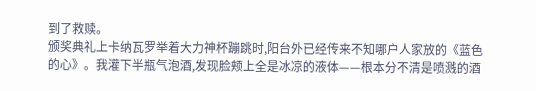到了救赎。
颁奖典礼上卡纳瓦罗举着大力神杯蹦跳时,阳台外已经传来不知哪户人家放的《蓝色的心》。我灌下半瓶气泡酒,发现脸颊上全是冰凉的液体——根本分不清是喷溅的酒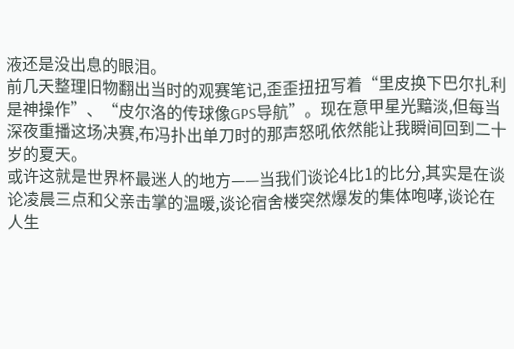液还是没出息的眼泪。
前几天整理旧物翻出当时的观赛笔记,歪歪扭扭写着“里皮换下巴尔扎利是神操作”、“皮尔洛的传球像GPS导航”。现在意甲星光黯淡,但每当深夜重播这场决赛,布冯扑出单刀时的那声怒吼依然能让我瞬间回到二十岁的夏天。
或许这就是世界杯最迷人的地方——当我们谈论4比1的比分,其实是在谈论凌晨三点和父亲击掌的温暖,谈论宿舍楼突然爆发的集体咆哮,谈论在人生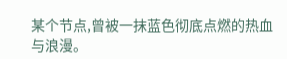某个节点,曾被一抹蓝色彻底点燃的热血与浪漫。